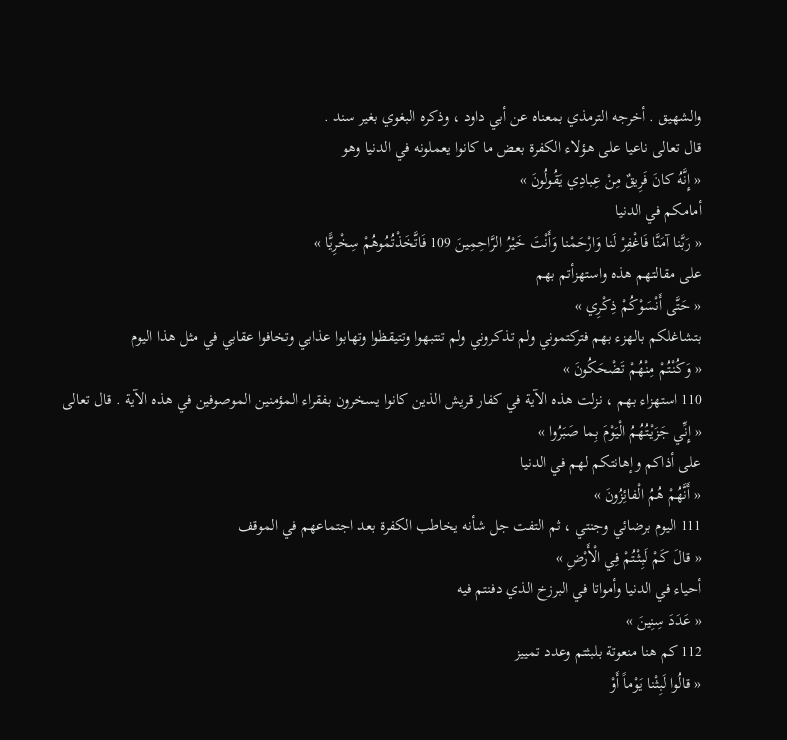والشهيق . أخرجه الترمذي بمعناه عن أبي داود ، وذكره البغوي بغير سند .
قال تعالى ناعيا على هؤلاء الكفرة بعض ما كانوا يعملونه في الدنيا وهو
« إِنَّهُ كانَ فَرِيقٌ مِنْ عِبادِي يَقُولُونَ »
أمامكم في الدنيا
« رَبَّنا آمَنَّا فَاغْفِرْ لَنا وَارْحَمْنا وَأَنْتَ خَيْرُ الرَّاحِمِينَ 109 فَاتَّخَذْتُمُوهُمْ سِخْرِيًّا »
على مقالتهم هذه واستهزأتم بهم
« حَتَّى أَنْسَوْكُمْ ذِكْرِي »
بتشاغلكم بالهزء بهم فتركتموني ولم تذكروني ولم تنتبهوا وتتيقظوا وتهابوا عذابي وتخافوا عقابي في مثل هذا اليوم
« وَكُنْتُمْ مِنْهُمْ تَضْحَكُونَ »
110 استهزاء بهم ، نزلت هذه الآية في كفار قريش الذين كانوا يسخرون بفقراء المؤمنين الموصوفين في هذه الآية . قال تعالى
« إِنِّي جَزَيْتُهُمُ الْيَوْمَ بِما صَبَرُوا »
على أذاكم وإهانتكم لهم في الدنيا
« أَنَّهُمْ هُمُ الْفائِزُونَ »
111 اليوم برضائي وجنتي ، ثم التفت جل شأنه يخاطب الكفرة بعد اجتماعهم في الموقف
« قالَ كَمْ لَبِثْتُمْ فِي الْأَرْضِ »
أحياء في الدنيا وأمواتا في البرزخ الذي دفنتم فيه
« عَدَدَ سِنِينَ »
112 كم هنا منعوتة بلبثتم وعدد تمييز
« قالُوا لَبِثْنا يَوْماً أَوْ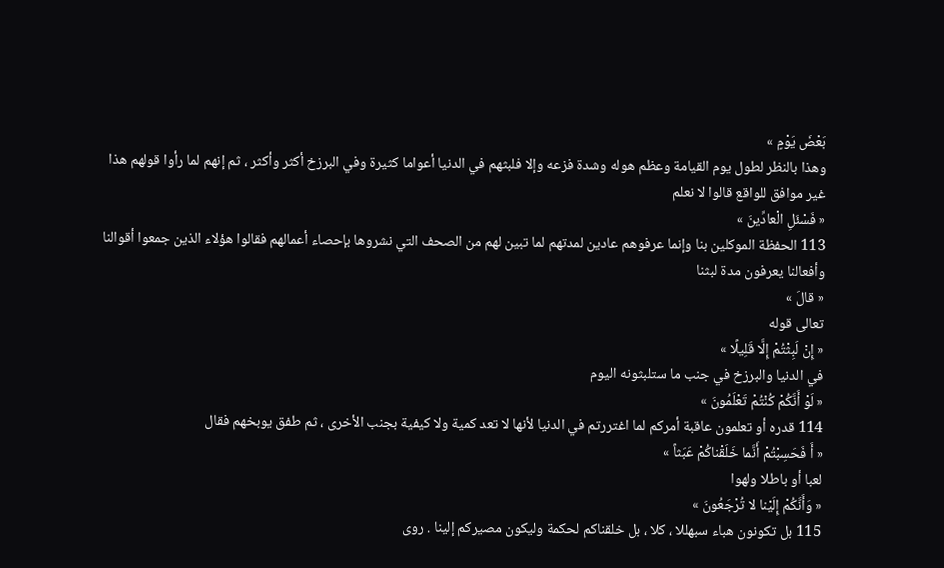بَعْضَ يَوْمٍ »
وهذا بالنظر لطول يوم القيامة وعظم هوله وشدة فزعه وإلا فلبثهم في الدنيا أعواما كثيرة وفي البرزخ أكثر وأكثر ، ثم إنهم لما رأوا قولهم هذا غير موافق للواقع قالوا لا نعلم
« فَسْئَلِ الْعادِّينَ »
113 الحفظة الموكلين بنا وإنما عرفوهم عادين لمدتهم لما تبين لهم من الصحف التي نشروها بإحصاء أعمالهم فقالوا هؤلاء الذين جمعوا أقوالنا وأفعالنا يعرفون مدة لبثنا
« قالَ »
تعالى قوله
« إِنْ لَبِثْتُمْ إِلَّا قَلِيلًا »
في الدنيا والبرزخ في جنب ما ستلبثونه اليوم
« لَوْ أَنَّكُمْ كُنْتُمْ تَعْلَمُونَ »
114 قدره أو تعلمون عاقبة أمركم لما اغتررتم في الدنيا لأنها لا تعد كمية ولا كيفية بجنب الأخرى ، ثم طفق يوبخهم فقال
« أَ فَحَسِبْتُمْ أَنَّما خَلَقْناكُمْ عَبَثاً »
لعبا أو باطلا ولهوا
« وَأَنَّكُمْ إِلَيْنا لا تُرْجَعُونَ »
115 بل تكونون هباء سبهللا ، كلا ، بل خلقناكم لحكمة وليكون مصيركم إلينا . روى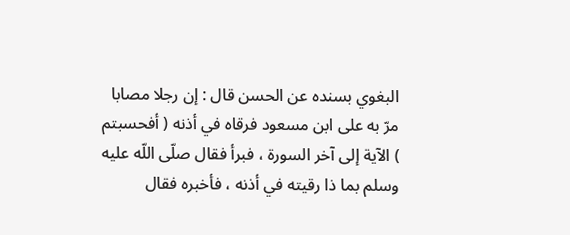البغوي بسنده عن الحسن قال : إن رجلا مصابا مرّ به على ابن مسعود فرقاه في أذنه ( أفحسبتم ) الآية إلى آخر السورة ، فبرأ فقال صلّى اللّه عليه وسلم بما ذا رقيته في أذنه ، فأخبره فقال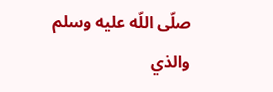صلّى اللّه عليه وسلم والذي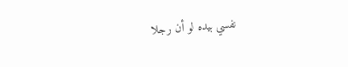نفسي بيده لو أن رجلا